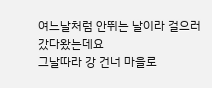여느날처럼 안뛰는 날이라 걸으러 갔다왔는데요
그날따라 강 건너 마을로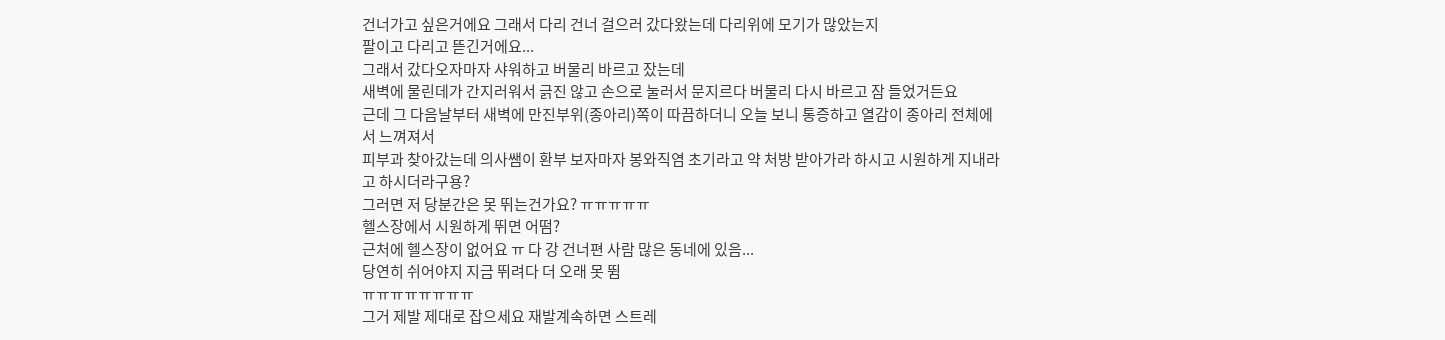건너가고 싶은거에요 그래서 다리 건너 걸으러 갔다왔는데 다리위에 모기가 많았는지
팔이고 다리고 뜯긴거에요...
그래서 갔다오자마자 샤워하고 버물리 바르고 잤는데
새벽에 물린데가 간지러워서 긁진 않고 손으로 눌러서 문지르다 버물리 다시 바르고 잠 들었거든요
근데 그 다음날부터 새벽에 만진부위(종아리)쪽이 따끔하더니 오늘 보니 통증하고 열감이 종아리 전체에서 느껴져서
피부과 찾아갔는데 의사쌤이 환부 보자마자 봉와직염 초기라고 약 처방 받아가라 하시고 시원하게 지내라고 하시더라구용?
그러면 저 당분간은 못 뛰는건가요? ㅠㅠㅠㅠㅠ
헬스장에서 시원하게 뛰면 어떰?
근처에 헬스장이 없어요 ㅠ 다 강 건너편 사람 많은 동네에 있음...
당연히 쉬어야지 지금 뛰려다 더 오래 못 뜀
ㅠㅠㅠㅠㅠㅠㅠㅠ
그거 제발 제대로 잡으세요 재발계속하면 스트레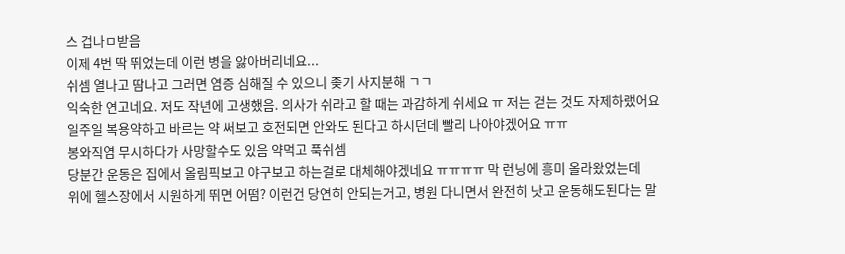스 겁나ㅁ받음
이제 4번 딱 뛰었는데 이런 병을 앓아버리네요...
쉬셈 열나고 땀나고 그러면 염증 심해질 수 있으니 좆기 사지분해 ㄱㄱ
익숙한 연고네요. 저도 작년에 고생했음. 의사가 쉬라고 할 때는 과감하게 쉬세요 ㅠ 저는 걷는 것도 자제하랬어요
일주일 복용약하고 바르는 약 써보고 호전되면 안와도 된다고 하시던데 빨리 나아야겠어요 ㅠㅠ
봉와직염 무시하다가 사망할수도 있음 약먹고 푹쉬셈
당분간 운동은 집에서 올림픽보고 야구보고 하는걸로 대체해야겠네요 ㅠㅠㅠㅠ 막 런닝에 흥미 올라왔었는데
위에 헬스장에서 시원하게 뛰면 어떰? 이런건 당연히 안되는거고, 병원 다니면서 완전히 낫고 운동해도된다는 말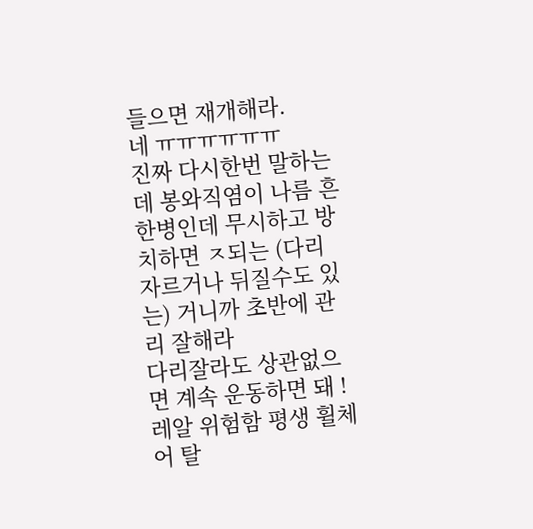들으면 재개해라.
네 ㅠㅠㅠㅠㅠㅠ
진짜 다시한번 말하는데 봉와직염이 나름 흔한병인데 무시하고 방치하면 ㅈ되는 (다리 자르거나 뒤질수도 있는) 거니까 초반에 관리 잘해라
다리잘라도 상관없으면 계속 운동하면 돼 !
레알 위험함 평생 휠체어 탈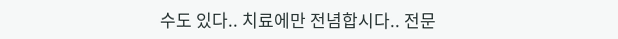수도 있다.. 치료에만 전념합시다.. 전문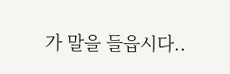가 말을 들읍시다..